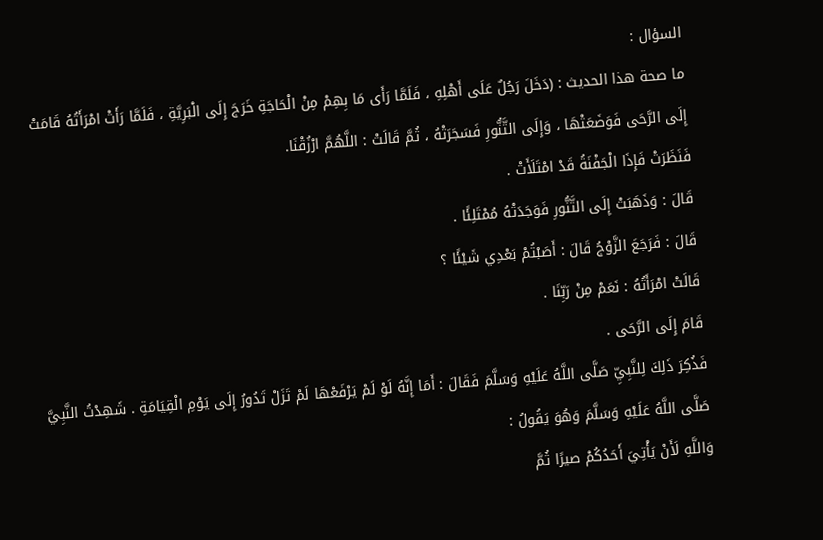السؤال :
ما صحة هذا الحديث : (دَخَلَ رَجُلٌ عَلَى أَهْلِهِ ، فَلَمَّا رَأَى مَا بِهِمْ مِنْ الْحَاجَةِ خَرَجَ إِلَى الْبَرِيَّةِ ، فَلَمَّا رَأَتْ امْرَأَتُهُ قَامَتْ إِلَى الرَّحَى فَوَضَعَتْهَا ، وَإِلَى التَّنُّورِ فَسَجَرَتْهُ ، ثُمَّ قَالَتْ : اللَّهُمَّ ارْزُقْنَا.
فَنَظَرَتْ فَإِذَا الْجَفْنَةُ قَدْ امْتَلَأَتْ .
قَالَ : وَذَهَبَتْ إِلَى التَّنُّورِ فَوَجَدَتْهُ مُمْتَلِئًا .
قَالَ : فَرَجَعَ الزَّوْجُ قَالَ : أَصَبْتُمْ بَعْدِي شَيْئًا ؟
قَالَتْ امْرَأَتُهُ : نَعَمْ مِنْ رَبِّنَا .
قَامَ إِلَى الرَّحَى .
فَذُكِرَ ذَلِكَ لِلنَّبِيِّ صَلَّى اللَّهُ عَلَيْهِ وَسَلَّمَ فَقَالَ : أَمَا إِنَّهُ لَوْ لَمْ يَرْفَعْهَا لَمْ تَزَلْ تَدُورُ إِلَى يَوْمِ الْقِيَامَةِ . شَهِدْتُ النَّبِيَّ صَلَّى اللَّهُ عَلَيْهِ وَسَلَّمَ وَهُوَ يَقُولُ :
وَاللَّهِ لَأَنْ يَأْتِيَ أَحَدُكُمْ صيرًا ثُمَّ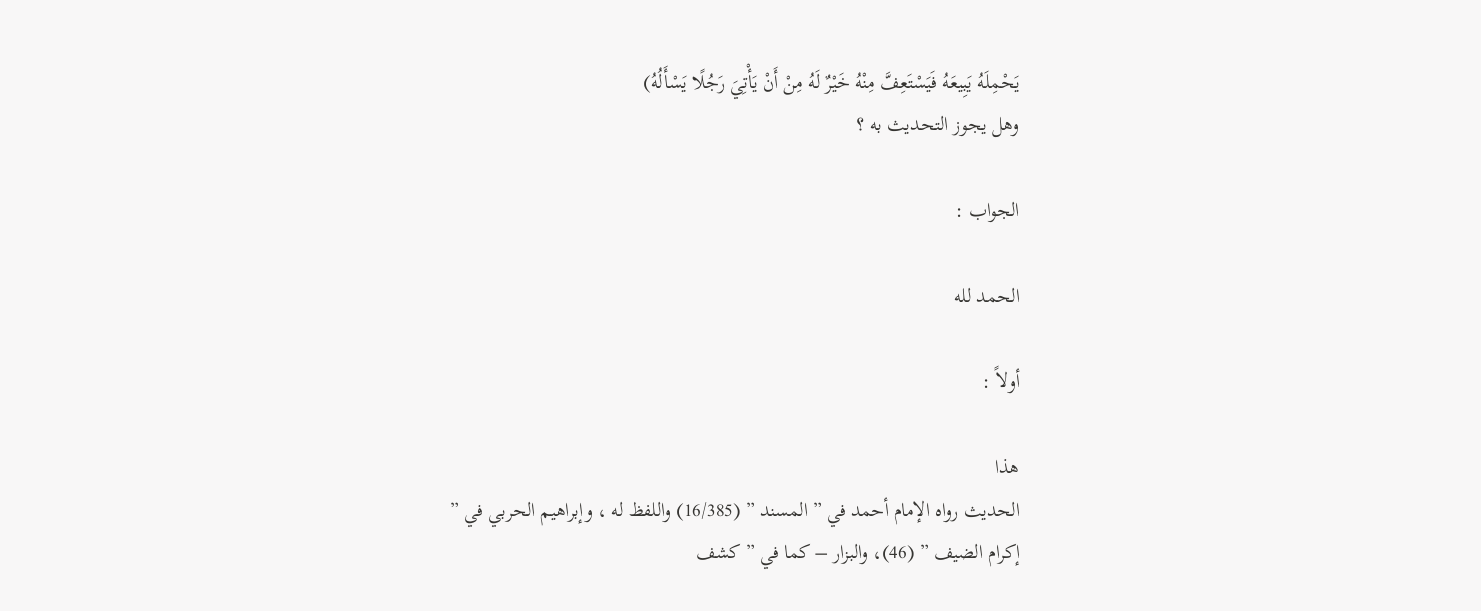يَحْمِلَهُ يَبِيعَهُ فَيَسْتَعِفَّ مِنْهُ خَيْرٌ لَهُ مِنْ أَنْ يَأْتِيَ رَجُلًا يَسْأَلُهُ)
وهل يجوز التحديث به ؟

الجواب :

الحمد لله

أولاً :

هذا
الحديث رواه الإمام أحمد في ” المسند ” (16/385) واللفظ له ، وإبراهيم الحربي في ”
إكرام الضيف ” (46)، والبزار – كما في ” كشف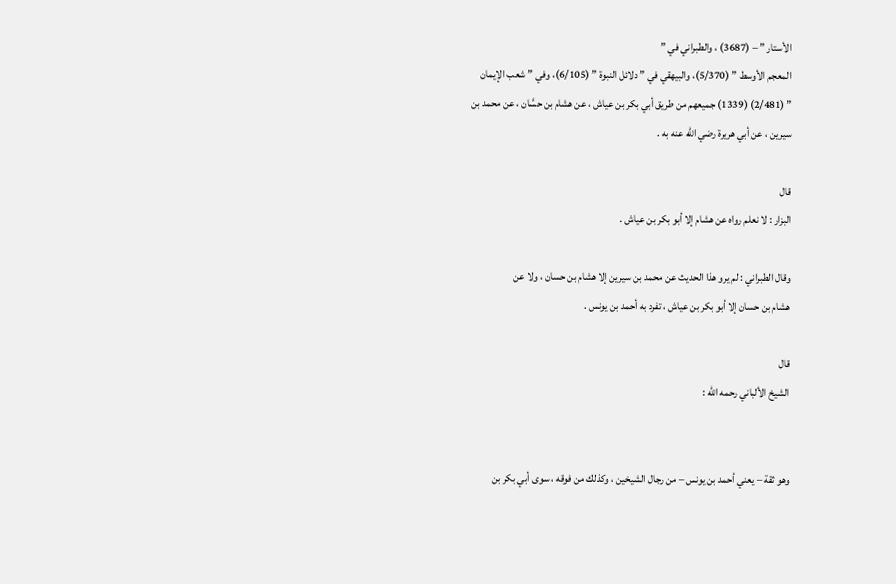الأستار ” – (3687) ، والطبراني في ”
المعجم الأوسط ” (5/370)، والبيهقي في ” دلائل النبوة ” (6/105)، وفي ” شعب الإيمان
” (2/481) (1339) جميعهم من طريق أبي بكر بن عياش ، عن هشام بن حسَّان ، عن محمد بن
سيرين ، عن أبي هريرة رضي الله عنه به .

قال
البزار : لا نعلم رواه عن هشام إلا أبو بكر بن عياش .

وقال الطبراني : لم يرو هذا الحديث عن محمد بن سيرين إلا هشام بن حسان ، ولا عن
هشام بن حسان إلا أبو بكر بن عياش ، تفرد به أحمد بن يونس .

قال
الشيخ الألباني رحمه الله :


وهو ثقة – يعني أحمد بن يونس – من رجال الشيخين ، وكذلك من فوقه ، سوى أبي بكر بن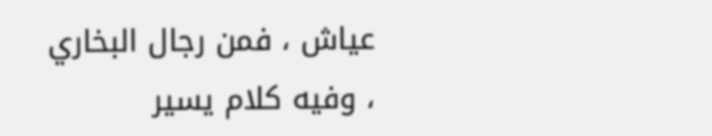عياش ، فمن رجال البخاري ، وفيه كلام يسير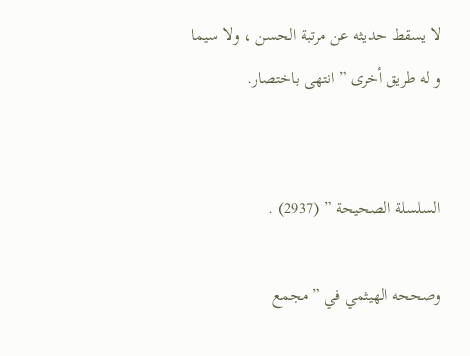لا يسقط حديثه عن مرتبة الحسن ، ولا سيما
و له طريق أخرى ” انتهى باختصار.


السلسلة الصحيحة ” (2937) .

وصححه الهيثمي في ” مجمع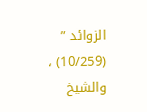الزوائد ” (10/259) ، والشيخ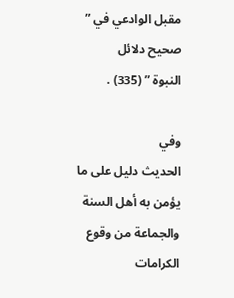مقبل الوادعي في ” صحيح دلائل
النبوة ” (335) .

وفي
الحديث دليل على ما يؤمن به أهل السنة والجماعة من وقوع الكرامات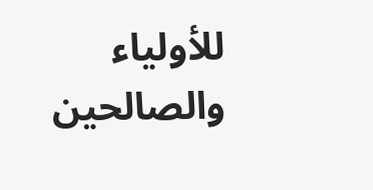للأولياء
والصالحين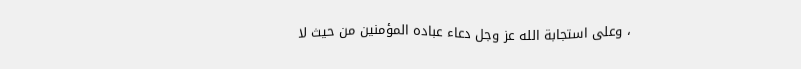، وعلى استجابة الله عز وجل دعاء عباده المؤمنين من حيث لا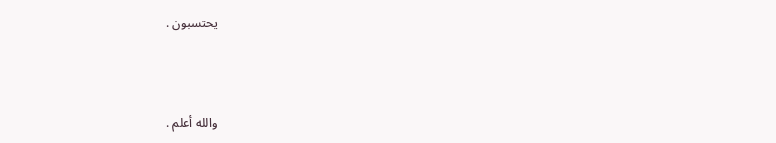يحتسبون .



والله أعلم .